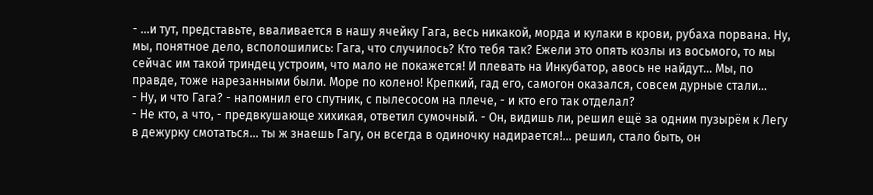- …и тут, представьте, вваливается в нашу ячейку Гага, весь никакой, морда и кулаки в крови, рубаха порвана. Ну, мы, понятное дело, всполошились: Гага, что случилось? Кто тебя так? Ежели это опять козлы из восьмого, то мы сейчас им такой триндец устроим, что мало не покажется! И плевать на Инкубатор, авось не найдут… Мы, по правде, тоже нарезанными были. Море по колено! Крепкий, гад его, самогон оказался, совсем дурные стали…
- Ну, и что Гага? - напомнил его спутник, с пылесосом на плече, - и кто его так отделал?
- Не кто, а что, - предвкушающе хихикая, ответил сумочный. - Он, видишь ли, решил ещё за одним пузырём к Легу в дежурку смотаться… ты ж знаешь Гагу, он всегда в одиночку надирается!… решил, стало быть, он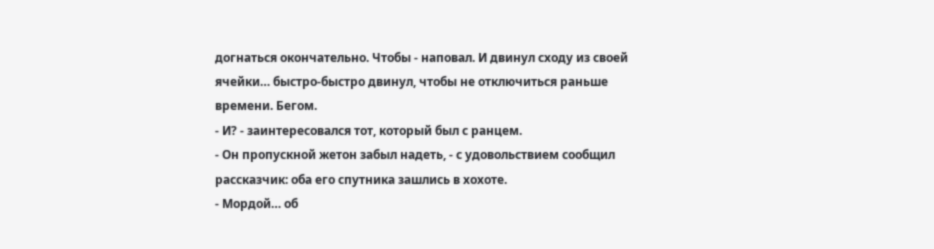догнаться окончательно. Чтобы - наповал. И двинул сходу из своей ячейки… быстро-быстро двинул, чтобы не отключиться раньше времени. Бегом.
- И? - заинтересовался тот, который был с ранцем.
- Он пропускной жетон забыл надеть, - с удовольствием сообщил рассказчик: оба его спутника зашлись в хохоте.
- Мордой… об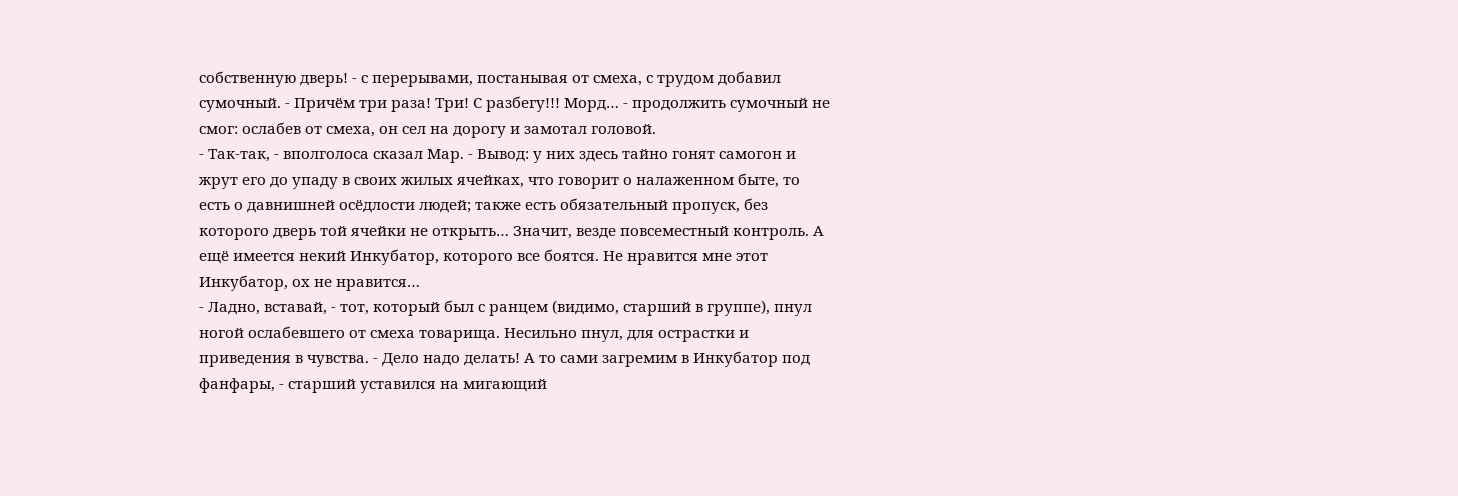собственную дверь! - с перерывами, постанывая от смеха, с трудом добавил сумочный. - Причём три раза! Три! С разбегу!!! Морд… - продолжить сумочный не смог: ослабев от смеха, он сел на дорогу и замотал головой.
- Так-так, - вполголоса сказал Мар. - Вывод: у них здесь тайно гонят самогон и жрут его до упаду в своих жилых ячейках, что говорит о налаженном быте, то есть о давнишней осёдлости людей; также есть обязательный пропуск, без которого дверь той ячейки не открыть… Значит, везде повсеместный контроль. А ещё имеется некий Инкубатор, которого все боятся. Не нравится мне этот Инкубатор, ох не нравится…
- Ладно, вставай, - тот, который был с ранцем (видимо, старший в группе), пнул ногой ослабевшего от смеха товарища. Несильно пнул, для острастки и приведения в чувства. - Дело надо делать! А то сами загремим в Инкубатор под фанфары, - старший уставился на мигающий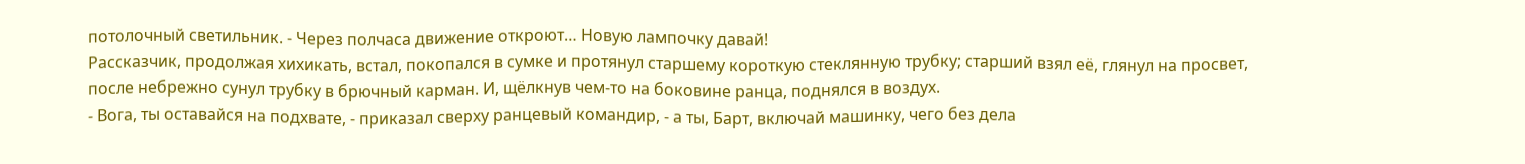потолочный светильник. - Через полчаса движение откроют… Новую лампочку давай!
Рассказчик, продолжая хихикать, встал, покопался в сумке и протянул старшему короткую стеклянную трубку; старший взял её, глянул на просвет, после небрежно сунул трубку в брючный карман. И, щёлкнув чем-то на боковине ранца, поднялся в воздух.
- Вога, ты оставайся на подхвате, - приказал сверху ранцевый командир, - а ты, Барт, включай машинку, чего без дела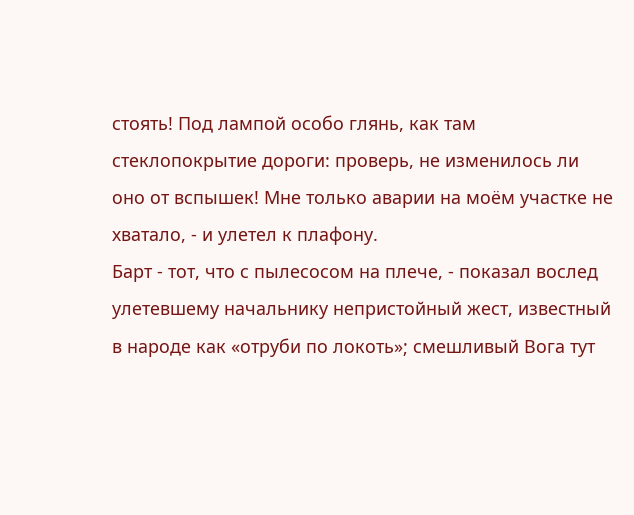стоять! Под лампой особо глянь, как там стеклопокрытие дороги: проверь, не изменилось ли оно от вспышек! Мне только аварии на моём участке не хватало, - и улетел к плафону.
Барт - тот, что с пылесосом на плече, - показал вослед улетевшему начальнику непристойный жест, известный в народе как «отруби по локоть»; смешливый Вога тут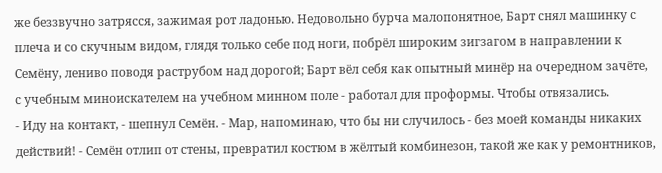же беззвучно затрясся, зажимая рот ладонью. Недовольно бурча малопонятное, Барт снял машинку с плеча и со скучным видом, глядя только себе под ноги, побрёл широким зигзагом в направлении к Семёну, лениво поводя раструбом над дорогой; Барт вёл себя как опытный минёр на очередном зачёте, с учебным миноискателем на учебном минном поле - работал для проформы. Чтобы отвязались.
- Иду на контакт, - шепнул Семён. - Мар, напоминаю, что бы ни случилось - без моей команды никаких действий! - Семён отлип от стены, превратил костюм в жёлтый комбинезон, такой же как у ремонтников,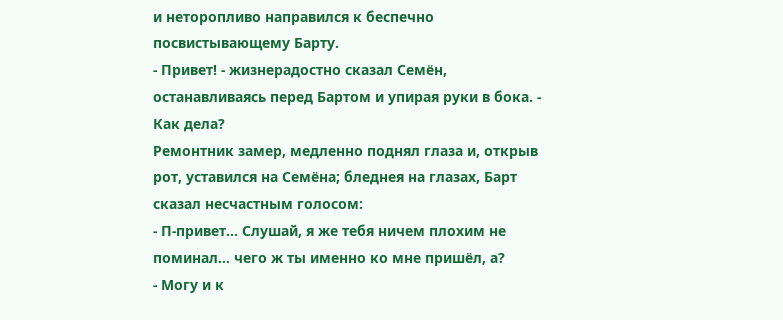и неторопливо направился к беспечно посвистывающему Барту.
- Привет! - жизнерадостно сказал Семён, останавливаясь перед Бартом и упирая руки в бока. - Как дела?
Ремонтник замер, медленно поднял глаза и, открыв рот, уставился на Семёна; бледнея на глазах, Барт сказал несчастным голосом:
- П-привет… Слушай, я же тебя ничем плохим не поминал… чего ж ты именно ко мне пришёл, а?
- Могу и к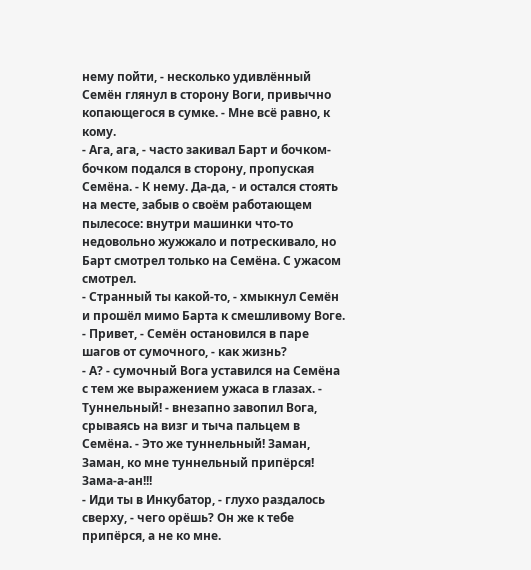нему пойти, - несколько удивлённый Семён глянул в сторону Воги, привычно копающегося в сумке. - Мне всё равно, к кому.
- Ага, ага, - часто закивал Барт и бочком-бочком подался в сторону, пропуская Семёна. - К нему. Да-да, - и остался стоять на месте, забыв о своём работающем пылесосе: внутри машинки что-то недовольно жужжало и потрескивало, но Барт смотрел только на Семёна. С ужасом смотрел.
- Странный ты какой-то, - хмыкнул Семён и прошёл мимо Барта к смешливому Воге.
- Привет, - Семён остановился в паре шагов от сумочного, - как жизнь?
- А? - сумочный Вога уставился на Семёна с тем же выражением ужаса в глазах. - Туннельный! - внезапно завопил Вога, срываясь на визг и тыча пальцем в Семёна. - Это же туннельный! Заман, Заман, ко мне туннельный припёрся! Зама-а-ан!!!
- Иди ты в Инкубатор, - глухо раздалось сверху, - чего орёшь? Он же к тебе припёрся, а не ко мне.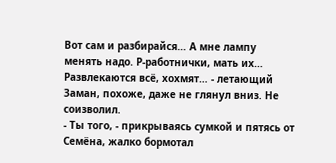Вот сам и разбирайся… А мне лампу менять надо. Р-работнички, мать их… Развлекаются всё, хохмят… - летающий Заман, похоже, даже не глянул вниз. Не соизволил.
- Ты того, - прикрываясь сумкой и пятясь от Семёна, жалко бормотал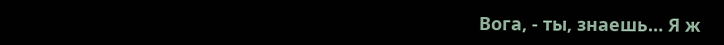Вога, - ты, знаешь… Я ж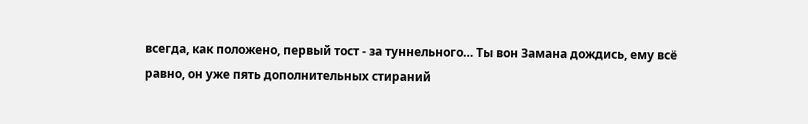всегда, как положено, первый тост - за туннельного… Ты вон Замана дождись, ему всё равно, он уже пять дополнительных стираний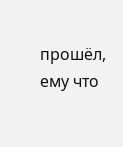прошёл, ему что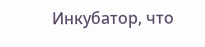Инкубатор, что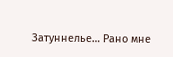Затуннелье… Рано мне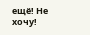ещё! Не хочу!